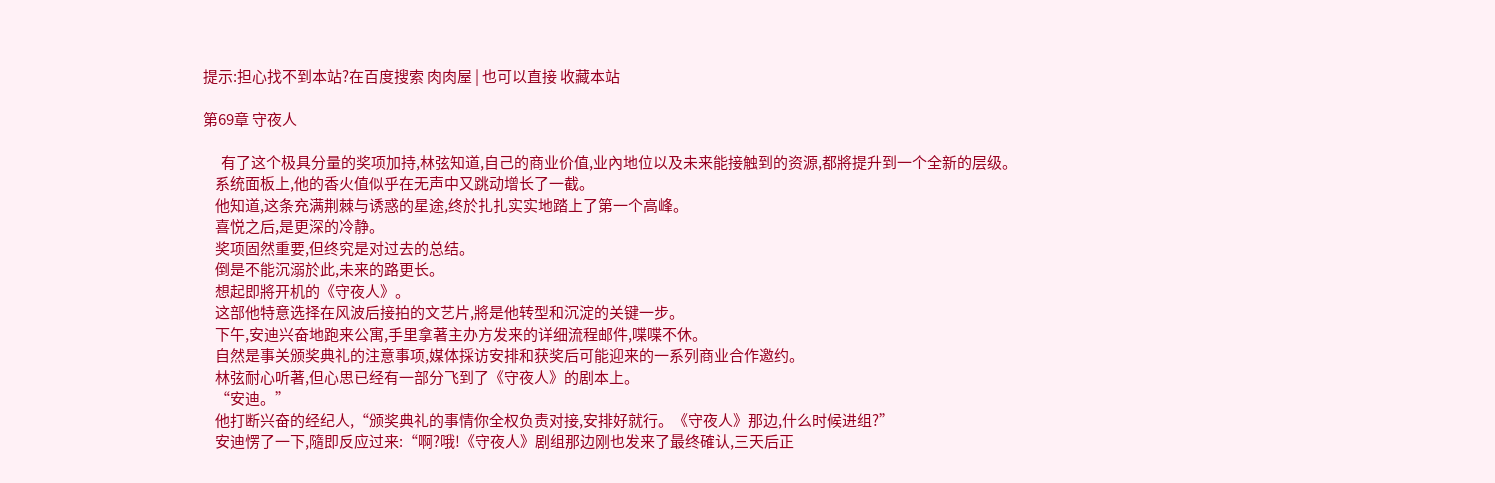提示:担心找不到本站?在百度搜索 肉肉屋 | 也可以直接 收藏本站

第69章 守夜人

      有了这个极具分量的奖项加持,林弦知道,自己的商业价值,业內地位以及未来能接触到的资源,都將提升到一个全新的层级。
    系统面板上,他的香火值似乎在无声中又跳动增长了一截。
    他知道,这条充满荆棘与诱惑的星途,终於扎扎实实地踏上了第一个高峰。
    喜悦之后,是更深的冷静。
    奖项固然重要,但终究是对过去的总结。
    倒是不能沉溺於此,未来的路更长。
    想起即將开机的《守夜人》。
    这部他特意选择在风波后接拍的文艺片,將是他转型和沉淀的关键一步。
    下午,安迪兴奋地跑来公寓,手里拿著主办方发来的详细流程邮件,喋喋不休。
    自然是事关颁奖典礼的注意事项,媒体採访安排和获奖后可能迎来的一系列商业合作邀约。
    林弦耐心听著,但心思已经有一部分飞到了《守夜人》的剧本上。
    “安迪。”
    他打断兴奋的经纪人,“颁奖典礼的事情你全权负责对接,安排好就行。《守夜人》那边,什么时候进组?”
    安迪愣了一下,隨即反应过来:“啊?哦!《守夜人》剧组那边刚也发来了最终確认,三天后正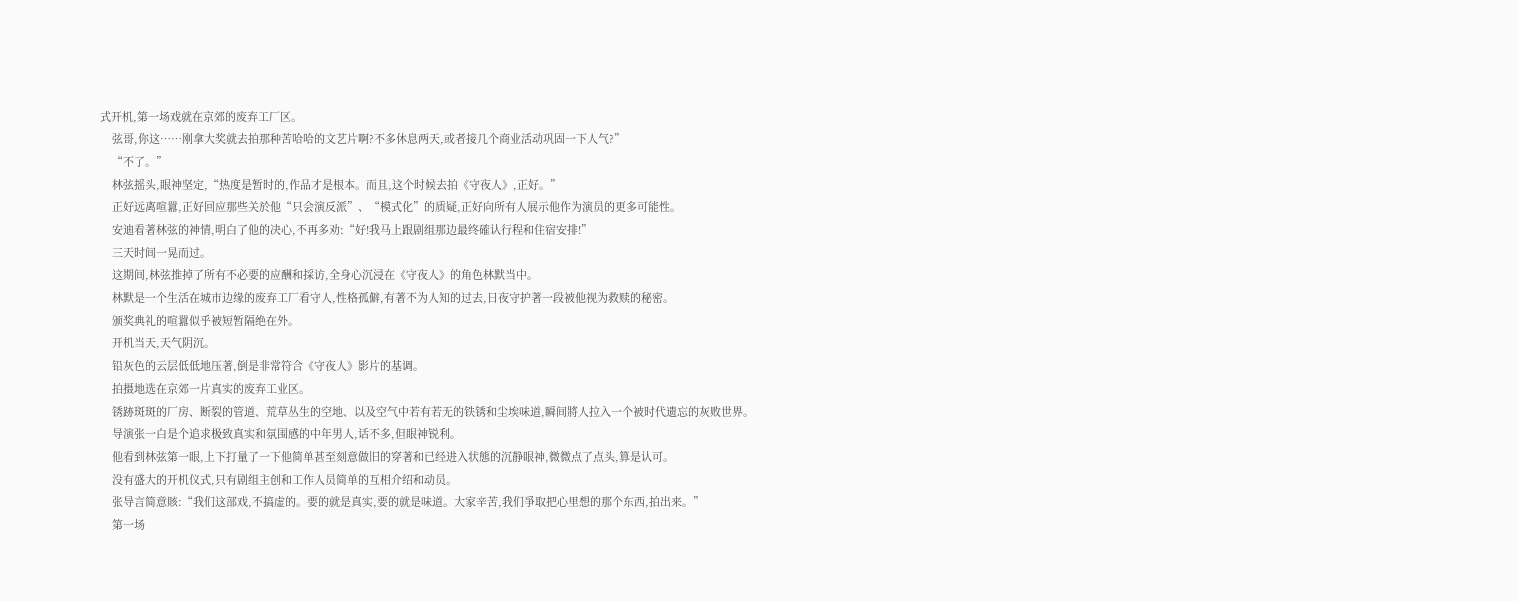式开机,第一场戏就在京郊的废弃工厂区。
    弦哥,你这……刚拿大奖就去拍那种苦哈哈的文艺片啊?不多休息两天,或者接几个商业活动巩固一下人气?”
    “不了。”
    林弦摇头,眼神坚定,“热度是暂时的,作品才是根本。而且,这个时候去拍《守夜人》,正好。”
    正好远离喧囂,正好回应那些关於他“只会演反派”、“模式化”的质疑,正好向所有人展示他作为演员的更多可能性。
    安迪看著林弦的神情,明白了他的决心,不再多劝:“好!我马上跟剧组那边最终確认行程和住宿安排!”
    三天时间一晃而过。
    这期间,林弦推掉了所有不必要的应酬和採访,全身心沉浸在《守夜人》的角色林默当中。
    林默是一个生活在城市边缘的废弃工厂看守人,性格孤僻,有著不为人知的过去,日夜守护著一段被他视为救赎的秘密。
    颁奖典礼的喧囂似乎被短暂隔绝在外。
    开机当天,天气阴沉。
    铅灰色的云层低低地压著,倒是非常符合《守夜人》影片的基调。
    拍摄地选在京郊一片真实的废弃工业区。
    锈跡斑斑的厂房、断裂的管道、荒草丛生的空地、以及空气中若有若无的铁锈和尘埃味道,瞬间將人拉入一个被时代遗忘的灰败世界。
    导演张一白是个追求极致真实和氛围感的中年男人,话不多,但眼神锐利。
    他看到林弦第一眼,上下打量了一下他简单甚至刻意做旧的穿著和已经进入状態的沉静眼神,微微点了点头,算是认可。
    没有盛大的开机仪式,只有剧组主创和工作人员简单的互相介绍和动员。
    张导言简意賅:“我们这部戏,不搞虚的。要的就是真实,要的就是味道。大家辛苦,我们爭取把心里想的那个东西,拍出来。”
    第一场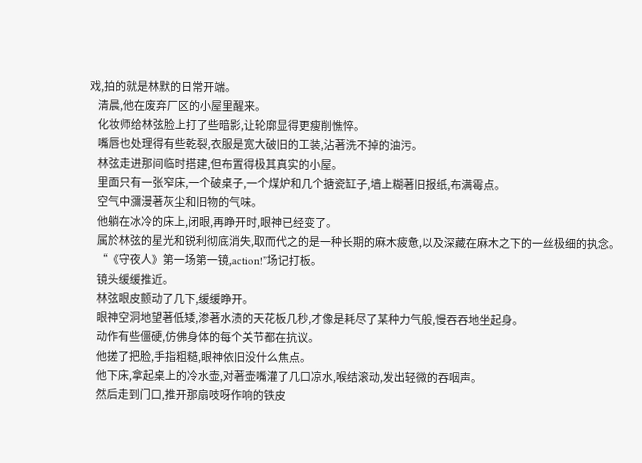戏,拍的就是林默的日常开端。
    清晨,他在废弃厂区的小屋里醒来。
    化妆师给林弦脸上打了些暗影,让轮廓显得更瘦削憔悴。
    嘴唇也处理得有些乾裂,衣服是宽大破旧的工装,沾著洗不掉的油污。
    林弦走进那间临时搭建,但布置得极其真实的小屋。
    里面只有一张窄床,一个破桌子,一个煤炉和几个搪瓷缸子,墙上糊著旧报纸,布满霉点。
    空气中瀰漫著灰尘和旧物的气味。
    他躺在冰冷的床上,闭眼,再睁开时,眼神已经变了。
    属於林弦的星光和锐利彻底消失,取而代之的是一种长期的麻木疲惫,以及深藏在麻木之下的一丝极细的执念。
    “《守夜人》第一场第一镜,action!”场记打板。
    镜头缓缓推近。
    林弦眼皮颤动了几下,缓缓睁开。
    眼神空洞地望著低矮,渗著水渍的天花板几秒,才像是耗尽了某种力气般,慢吞吞地坐起身。
    动作有些僵硬,仿佛身体的每个关节都在抗议。
    他搓了把脸,手指粗糙,眼神依旧没什么焦点。
    他下床,拿起桌上的冷水壶,对著壶嘴灌了几口凉水,喉结滚动,发出轻微的吞咽声。
    然后走到门口,推开那扇吱呀作响的铁皮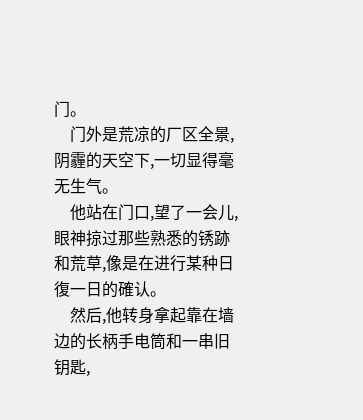门。
    门外是荒凉的厂区全景,阴霾的天空下,一切显得毫无生气。
    他站在门口,望了一会儿,眼神掠过那些熟悉的锈跡和荒草,像是在进行某种日復一日的確认。
    然后,他转身拿起靠在墙边的长柄手电筒和一串旧钥匙,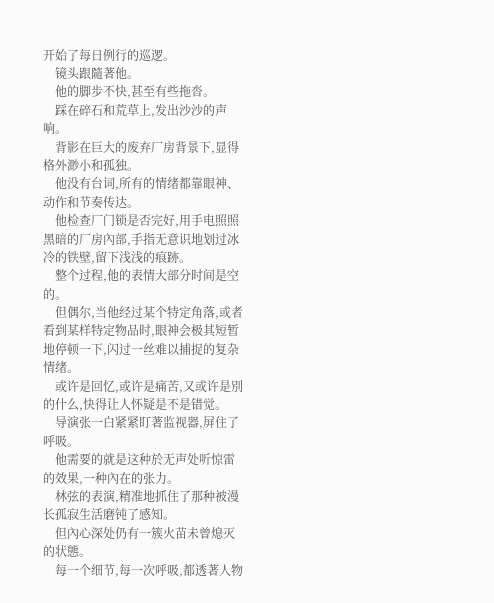开始了每日例行的巡逻。
    镜头跟隨著他。
    他的脚步不快,甚至有些拖沓。
    踩在碎石和荒草上,发出沙沙的声响。
    背影在巨大的废弃厂房背景下,显得格外渺小和孤独。
    他没有台词,所有的情绪都靠眼神、动作和节奏传达。
    他检查厂门锁是否完好,用手电照照黑暗的厂房內部,手指无意识地划过冰冷的铁壁,留下浅浅的痕跡。
    整个过程,他的表情大部分时间是空的。
    但偶尔,当他经过某个特定角落,或者看到某样特定物品时,眼神会极其短暂地停顿一下,闪过一丝难以捕捉的复杂情绪。
    或许是回忆,或许是痛苦,又或许是別的什么,快得让人怀疑是不是错觉。
    导演张一白紧紧盯著监视器,屏住了呼吸。
    他需要的就是这种於无声处听惊雷的效果,一种內在的张力。
    林弦的表演,精准地抓住了那种被漫长孤寂生活磨钝了感知。
    但內心深处仍有一簇火苗未曾熄灭的状態。
    每一个细节,每一次呼吸,都透著人物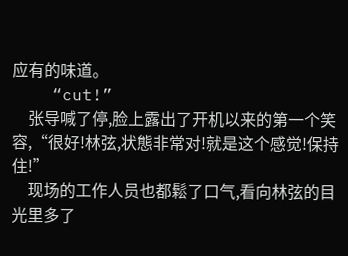应有的味道。
    “cut!”
    张导喊了停,脸上露出了开机以来的第一个笑容,“很好!林弦,状態非常对!就是这个感觉!保持住!”
    现场的工作人员也都鬆了口气,看向林弦的目光里多了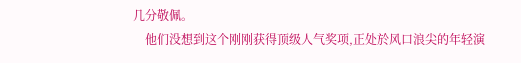几分敬佩。
    他们没想到这个刚刚获得顶级人气奖项,正处於风口浪尖的年轻演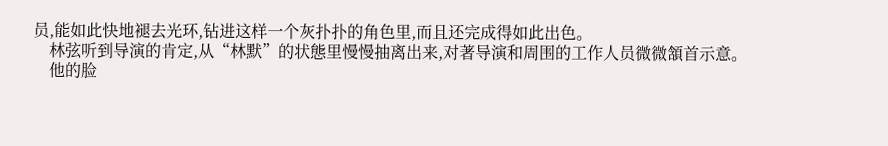员,能如此快地褪去光环,钻进这样一个灰扑扑的角色里,而且还完成得如此出色。
    林弦听到导演的肯定,从“林默”的状態里慢慢抽离出来,对著导演和周围的工作人员微微頷首示意。
    他的脸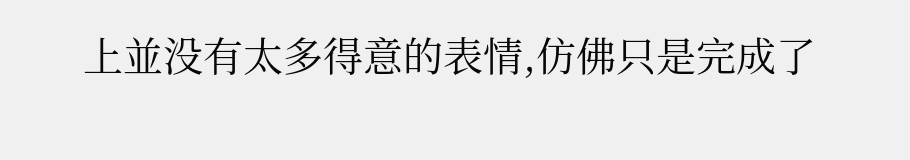上並没有太多得意的表情,仿佛只是完成了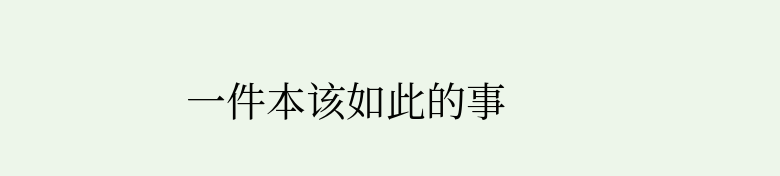一件本该如此的事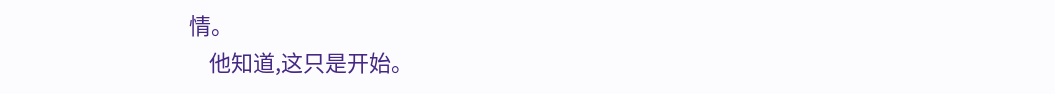情。
    他知道,这只是开始。